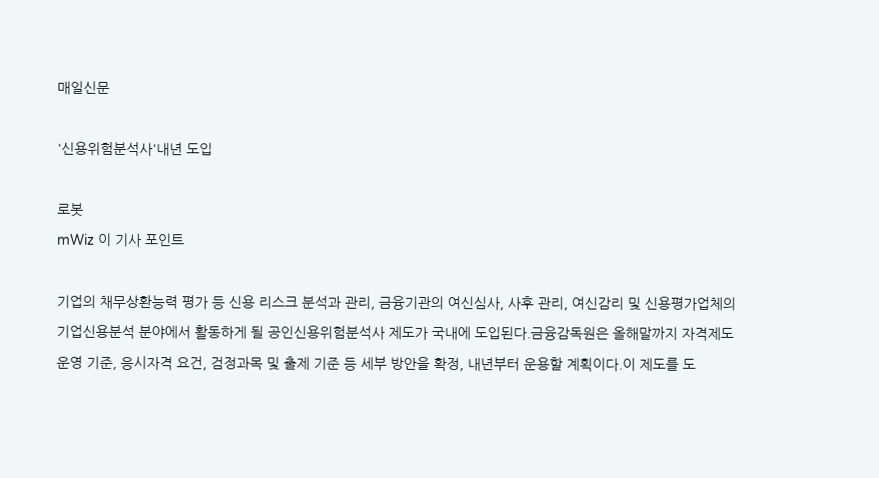매일신문

'신용위험분석사'내년 도입

로봇
mWiz 이 기사 포인트

기업의 채무상환능력 평가 등 신용 리스크 분석과 관리, 금융기관의 여신심사, 사후 관리, 여신감리 및 신용평가업체의 기업신용분석 분야에서 활동하게 될 공인신용위험분석사 제도가 국내에 도입된다.금융감독원은 올해말까지 자격제도 운영 기준, 응시자격 요건, 검정과목 및 출제 기준 등 세부 방안을 확정, 내년부터 운용할 계획이다.이 제도를 도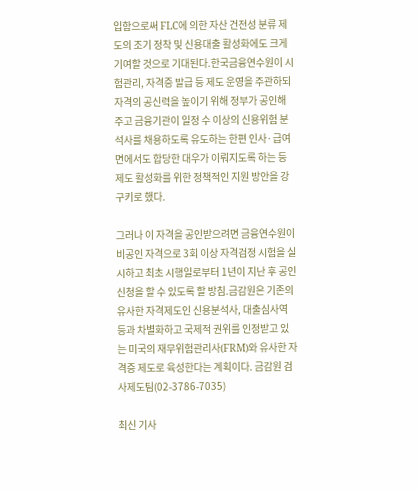입함으로써 FLC에 의한 자산 건전성 분류 제도의 조기 정착 및 신용대출 활성화에도 크게 기여할 것으로 기대된다.한국금융연수원이 시험관리, 자격증 발급 등 제도 운영을 주관하되 자격의 공신력을 높이기 위해 정부가 공인해주고 금융기관이 일정 수 이상의 신용위험 분석사를 채용하도록 유도하는 한편 인사·급여 면에서도 합당한 대우가 이뤄지도록 하는 등 제도 활성화를 위한 정책적인 지원 방안을 강구키로 했다.

그러나 이 자격을 공인받으려면 금융연수원이 비공인 자격으로 3회 이상 자격검정 시험을 실시하고 최초 시행일로부터 1년이 지난 후 공인신청을 할 수 있도록 할 방침.금감원은 기존의 유사한 자격제도인 신용분석사, 대출심사역 등과 차별화하고 국제적 권위를 인정받고 있는 미국의 재무위험관리사(FRM)와 유사한 자격증 제도로 육성한다는 계획이다. 금감원 검사제도팀(02-3786-7035)

최신 기사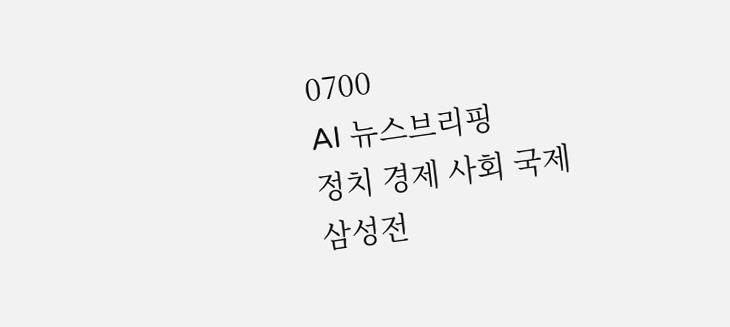0700
AI 뉴스브리핑
정치 경제 사회 국제
삼성전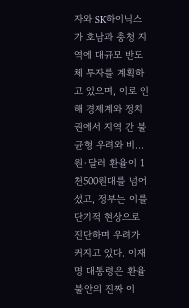자와 SK하이닉스가 호남과 충청 지역에 대규모 반도체 투자를 계획하고 있으며, 이로 인해 경제계와 정치권에서 지역 간 불균형 우려와 비...
원·달러 환율이 1천500원대를 넘어섰고, 정부는 이를 단기적 현상으로 진단하며 우려가 커지고 있다. 이재명 대통령은 환율 불안의 진짜 이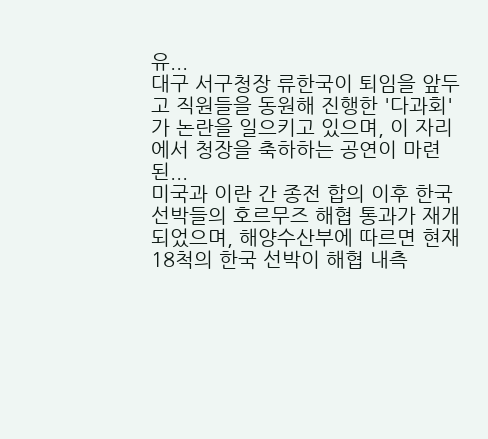유...
대구 서구청장 류한국이 퇴임을 앞두고 직원들을 동원해 진행한 '다과회'가 논란을 일으키고 있으며, 이 자리에서 청장을 축하하는 공연이 마련된...
미국과 이란 간 종전 합의 이후 한국 선박들의 호르무즈 해협 통과가 재개되었으며, 해양수산부에 따르면 현재 18척의 한국 선박이 해협 내측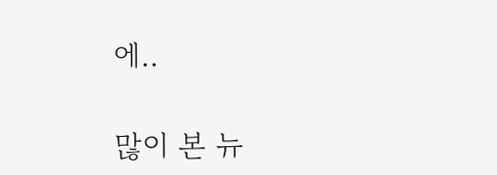에..

많이 본 뉴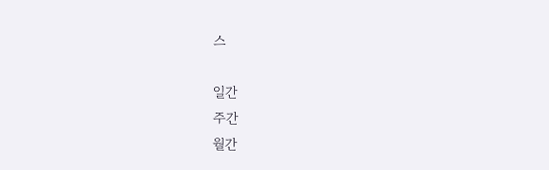스

일간
주간
월간